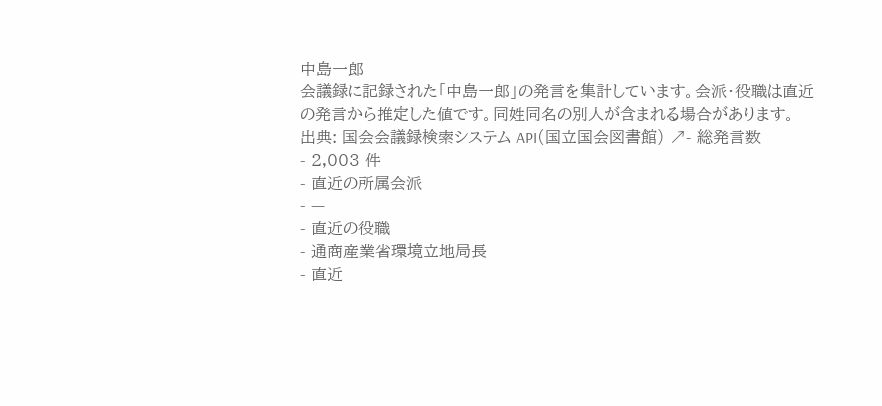中島一郎
会議録に記録された「中島一郎」の発言を集計しています。会派・役職は直近の発言から推定した値です。同姓同名の別人が含まれる場合があります。
出典: 国会会議録検索システム API(国立国会図書館) ↗- 総発言数
- 2,003 件
- 直近の所属会派
- —
- 直近の役職
- 通商産業省環境立地局長
- 直近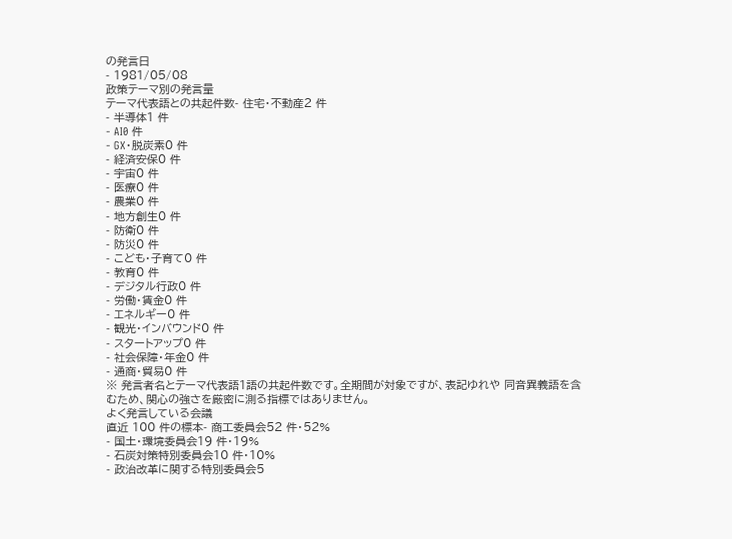の発言日
- 1981/05/08
政策テーマ別の発言量
テーマ代表語との共起件数- 住宅・不動産2 件
- 半導体1 件
- AI0 件
- GX・脱炭素0 件
- 経済安保0 件
- 宇宙0 件
- 医療0 件
- 農業0 件
- 地方創生0 件
- 防衛0 件
- 防災0 件
- こども・子育て0 件
- 教育0 件
- デジタル行政0 件
- 労働・賃金0 件
- エネルギー0 件
- 観光・インバウンド0 件
- スタートアップ0 件
- 社会保障・年金0 件
- 通商・貿易0 件
※ 発言者名とテーマ代表語1語の共起件数です。全期間が対象ですが、表記ゆれや 同音異義語を含むため、関心の強さを厳密に測る指標ではありません。
よく発言している会議
直近 100 件の標本- 商工委員会52 件・52%
- 国土・環境委員会19 件・19%
- 石炭対策特別委員会10 件・10%
- 政治改革に関する特別委員会5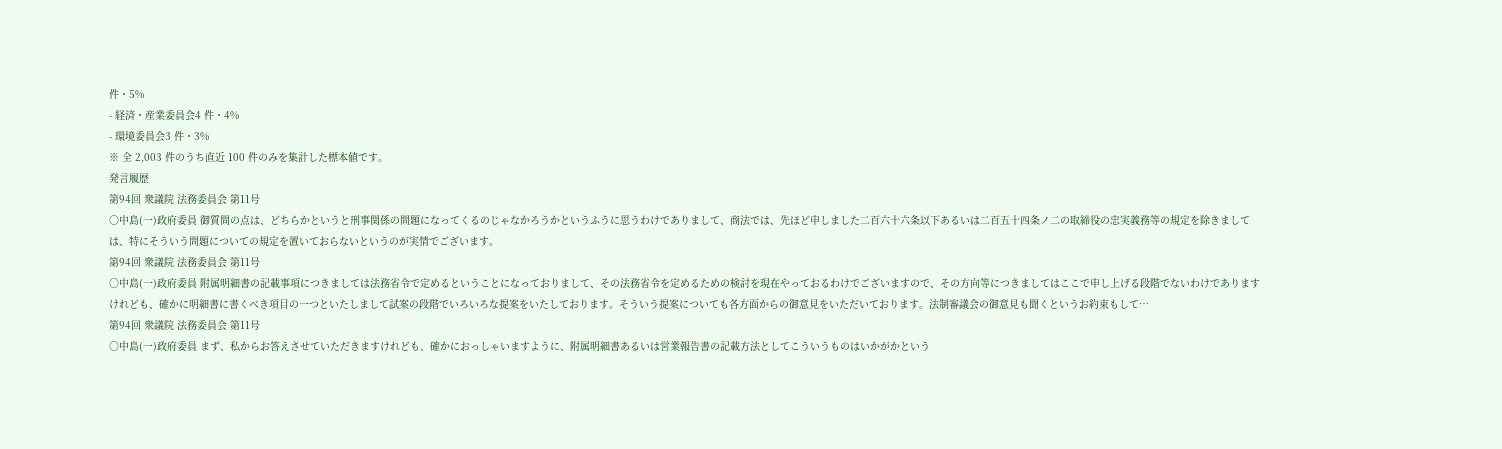件・5%
- 経済・産業委員会4 件・4%
- 環境委員会3 件・3%
※ 全 2,003 件のうち直近 100 件のみを集計した標本値です。
発言履歴
第94回 衆議院 法務委員会 第11号
○中島(一)政府委員 御質問の点は、どちらかというと刑事関係の問題になってくるのじゃなかろうかというふうに思うわけでありまして、商法では、先ほど申しました二百六十六条以下あるいは二百五十四条ノ二の取締役の忠実義務等の規定を除きましては、特にそういう問題についての規定を置いておらないというのが実情でございます。
第94回 衆議院 法務委員会 第11号
○中島(一)政府委員 附属明細書の記載事項につきましては法務省令で定めるということになっておりまして、その法務省令を定めるための検討を現在やっておるわけでございますので、その方向等につきましてはここで申し上げる段階でないわけでありますけれども、確かに明細書に書くべき項目の一つといたしまして試案の段階でいろいろな提案をいたしております。そういう提案についても各方面からの御意見をいただいております。法制審議会の御意見も聞くというお約束もして…
第94回 衆議院 法務委員会 第11号
○中島(一)政府委員 まず、私からお答えさせていただきますけれども、確かにおっしゃいますように、附属明細書あるいは営業報告書の記載方法としてこういうものはいかがかという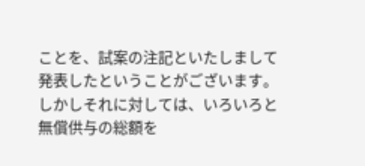ことを、試案の注記といたしまして発表したということがございます。しかしそれに対しては、いろいろと無償供与の総額を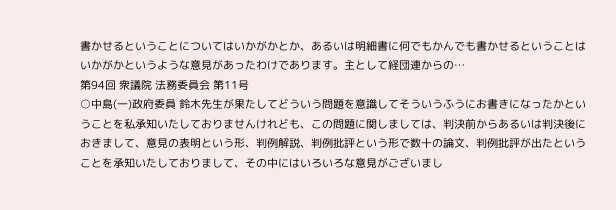書かせるということについてはいかがかとか、あるいは明細書に何でもかんでも書かせるということはいかがかというような意見があったわけであります。主として経団連からの…
第94回 衆議院 法務委員会 第11号
○中島(一)政府委員 鈴木先生が果たしてどういう問題を意識してそういうふうにお書きになったかということを私承知いたしておりませんけれども、この問題に関しましては、判決前からあるいは判決後におきまして、意見の表明という形、判例解説、判例批評という形で数十の論文、判例批評が出たということを承知いたしておりまして、その中にはいろいろな意見がございまし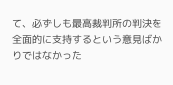て、必ずしも最高裁判所の判決を全面的に支持するという意見ばかりではなかった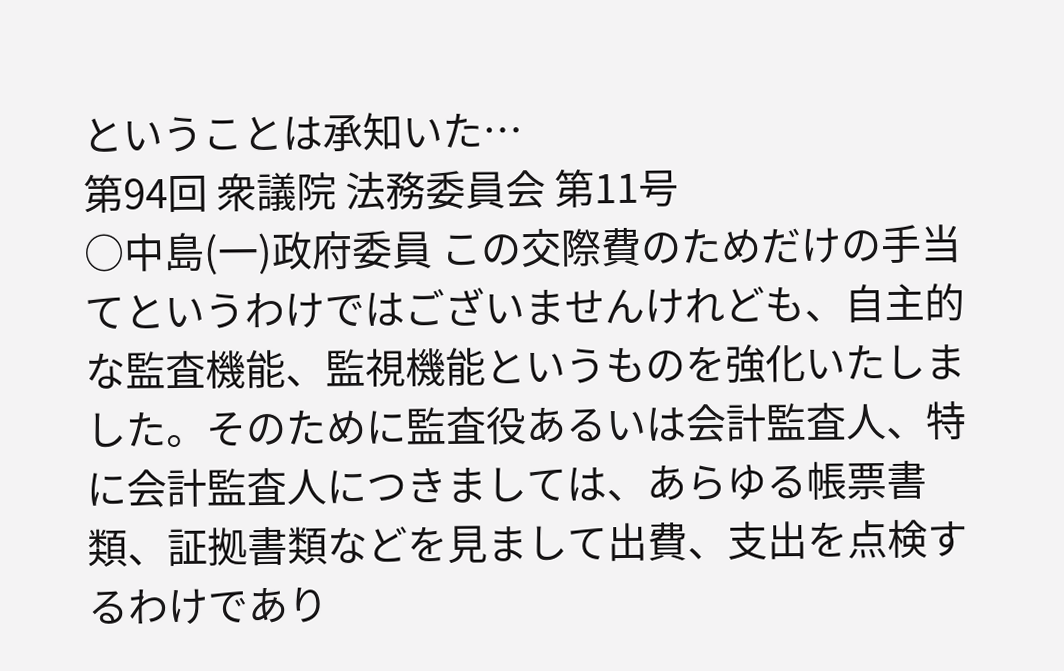ということは承知いた…
第94回 衆議院 法務委員会 第11号
○中島(一)政府委員 この交際費のためだけの手当てというわけではございませんけれども、自主的な監査機能、監視機能というものを強化いたしました。そのために監査役あるいは会計監査人、特に会計監査人につきましては、あらゆる帳票書類、証拠書類などを見まして出費、支出を点検するわけであり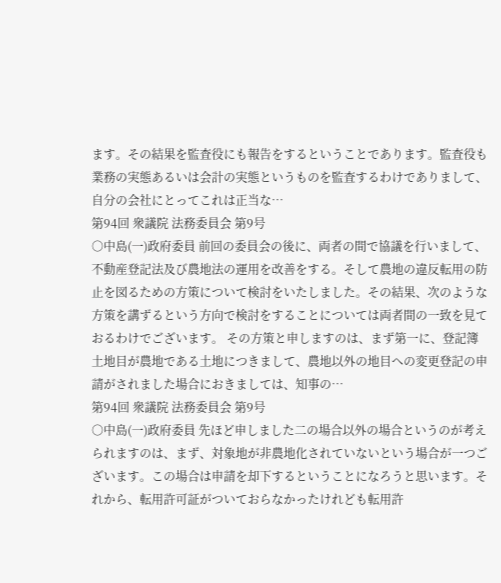ます。その結果を監査役にも報告をするということであります。監査役も業務の実態あるいは会計の実態というものを監査するわけでありまして、自分の会社にとってこれは正当な…
第94回 衆議院 法務委員会 第9号
○中島(一)政府委員 前回の委員会の後に、両者の間で協議を行いまして、不動産登記法及び農地法の運用を改善をする。そして農地の違反転用の防止を図るための方策について検討をいたしました。その結果、次のような方策を講ずるという方向で検討をすることについては両者間の一致を見ておるわけでございます。 その方策と申しますのは、まず第一に、登記簿土地目が農地である土地につきまして、農地以外の地目への変更登記の申請がされました場合におきましては、知事の…
第94回 衆議院 法務委員会 第9号
○中島(一)政府委員 先ほど申しました二の場合以外の場合というのが考えられますのは、まず、対象地が非農地化されていないという場合が一つございます。この場合は申請を却下するということになろうと思います。それから、転用許可証がついておらなかったけれども転用許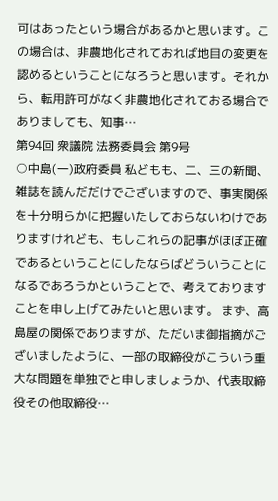可はあったという場合があるかと思います。この場合は、非農地化されておれば地目の変更を認めるということになろうと思います。それから、転用許可がなく非農地化されておる場合でありましても、知事…
第94回 衆議院 法務委員会 第9号
○中島(一)政府委員 私どもも、二、三の新聞、雑誌を読んだだけでございますので、事実関係を十分明らかに把握いたしておらないわけでありますけれども、もしこれらの記事がほぼ正確であるということにしたならばどういうことになるであろうかということで、考えておりますことを申し上げてみたいと思います。 まず、高島屋の関係でありますが、ただいま御指摘がございましたように、一部の取締役がこういう重大な問題を単独でと申しましょうか、代表取締役その他取締役…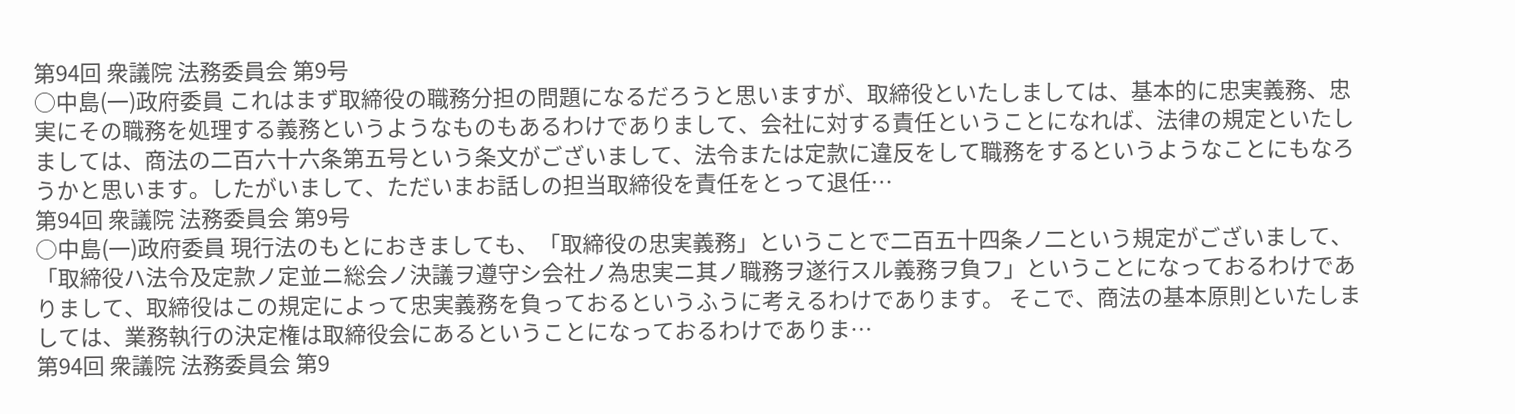第94回 衆議院 法務委員会 第9号
○中島(一)政府委員 これはまず取締役の職務分担の問題になるだろうと思いますが、取締役といたしましては、基本的に忠実義務、忠実にその職務を処理する義務というようなものもあるわけでありまして、会社に対する責任ということになれば、法律の規定といたしましては、商法の二百六十六条第五号という条文がございまして、法令または定款に違反をして職務をするというようなことにもなろうかと思います。したがいまして、ただいまお話しの担当取締役を責任をとって退任…
第94回 衆議院 法務委員会 第9号
○中島(一)政府委員 現行法のもとにおきましても、「取締役の忠実義務」ということで二百五十四条ノ二という規定がございまして、「取締役ハ法令及定款ノ定並ニ総会ノ決議ヲ遵守シ会社ノ為忠実ニ其ノ職務ヲ遂行スル義務ヲ負フ」ということになっておるわけでありまして、取締役はこの規定によって忠実義務を負っておるというふうに考えるわけであります。 そこで、商法の基本原則といたしましては、業務執行の決定権は取締役会にあるということになっておるわけでありま…
第94回 衆議院 法務委員会 第9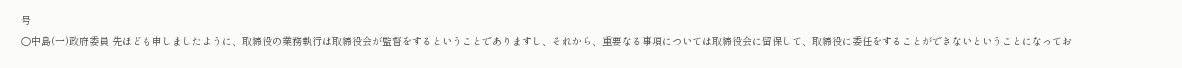号
○中島(一)政府委員 先ほども申しましたように、取締役の業務執行は取締役会が監督をするということでありますし、それから、重要なる事項については取締役会に留保して、取締役に委任をすることができないということになってお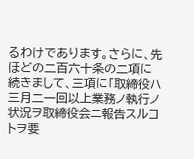るわけであります。さらに、先ほどの二百六十条の二項に続きまして、三項に「取締役ハ三月二一回以上業務ノ執行ノ状況ヲ取締役会ニ報告スルコトヲ要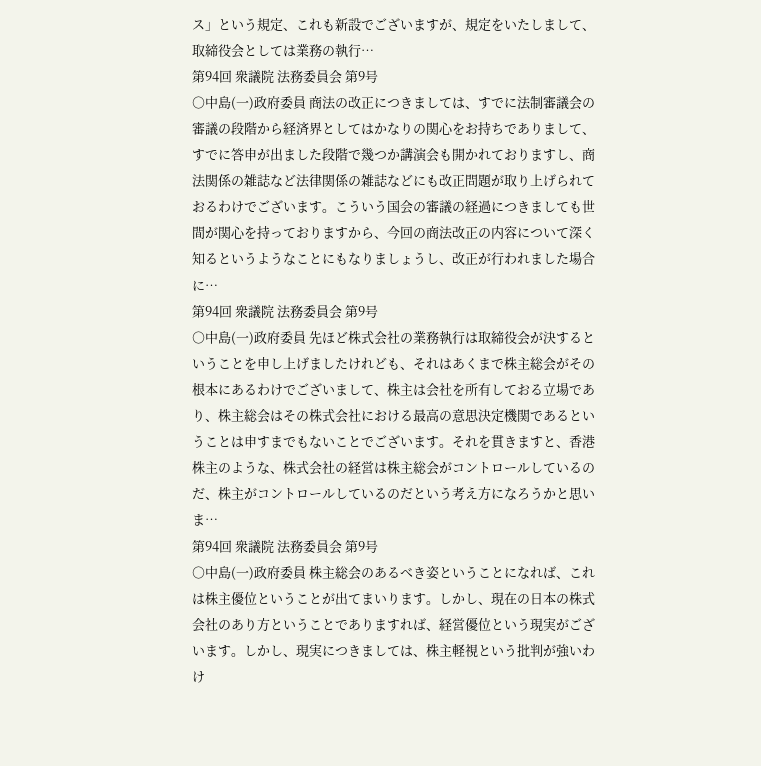ス」という規定、これも新設でございますが、規定をいたしまして、取締役会としては業務の執行…
第94回 衆議院 法務委員会 第9号
○中島(一)政府委員 商法の改正につきましては、すでに法制審議会の審議の段階から経済界としてはかなりの関心をお持ちでありまして、すでに答申が出ました段階で幾つか講演会も開かれておりますし、商法関係の雑誌など法律関係の雑誌などにも改正問題が取り上げられておるわけでございます。こういう国会の審議の経過につきましても世間が関心を持っておりますから、今回の商法改正の内容について深く知るというようなことにもなりましょうし、改正が行われました場合に…
第94回 衆議院 法務委員会 第9号
○中島(一)政府委員 先ほど株式会社の業務執行は取締役会が決するということを申し上げましたけれども、それはあくまで株主総会がその根本にあるわけでございまして、株主は会社を所有しておる立場であり、株主総会はその株式会社における最高の意思決定機関であるということは申すまでもないことでございます。それを貫きますと、香港株主のような、株式会社の経営は株主総会がコントロールしているのだ、株主がコントロールしているのだという考え方になろうかと思いま…
第94回 衆議院 法務委員会 第9号
○中島(一)政府委員 株主総会のあるべき姿ということになれば、これは株主優位ということが出てまいります。しかし、現在の日本の株式会社のあり方ということでありますれば、経営優位という現実がございます。しかし、現実につきましては、株主軽視という批判が強いわけ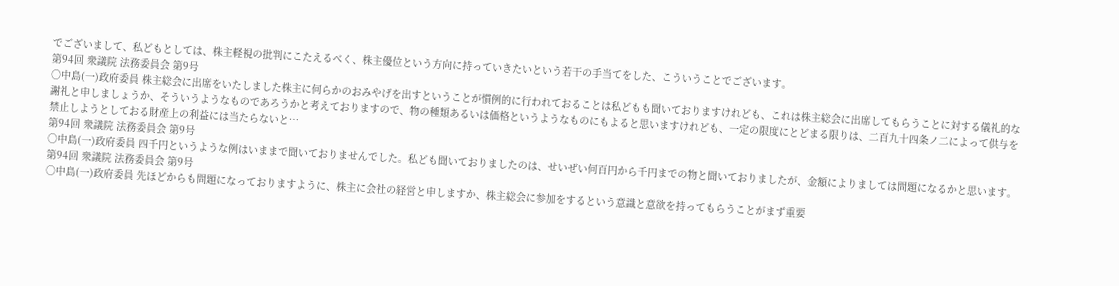でございまして、私どもとしては、株主軽視の批判にこたえるべく、株主優位という方向に持っていきたいという若干の手当てをした、こういうことでございます。
第94回 衆議院 法務委員会 第9号
○中島(一)政府委員 株主総会に出席をいたしました株主に何らかのおみやげを出すということが慣例的に行われておることは私どもも聞いておりますけれども、これは株主総会に出席してもらうことに対する儀礼的な謝礼と申しましょうか、そういうようなものであろうかと考えておりますので、物の種類あるいは価格というようなものにもよると思いますけれども、一定の限度にとどまる限りは、二百九十四条ノ二によって供与を禁止しようとしておる財産上の利益には当たらないと…
第94回 衆議院 法務委員会 第9号
○中島(一)政府委員 四千円というような例はいままで聞いておりませんでした。私ども聞いておりましたのは、せいぜい何百円から千円までの物と聞いておりましたが、金額によりましては問題になるかと思います。
第94回 衆議院 法務委員会 第9号
○中島(一)政府委員 先ほどからも問題になっておりますように、株主に会社の経営と申しますか、株主総会に参加をするという意識と意欲を持ってもらうことがまず重要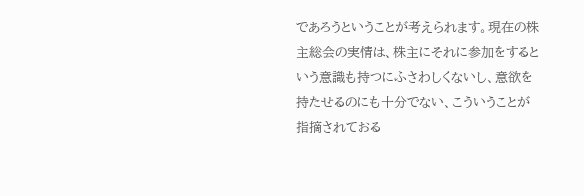であろうということが考えられます。現在の株主総会の実情は、株主にそれに参加をするという意識も持つにふさわしくないし、意欲を持たせるのにも十分でない、こういうことが指摘されておる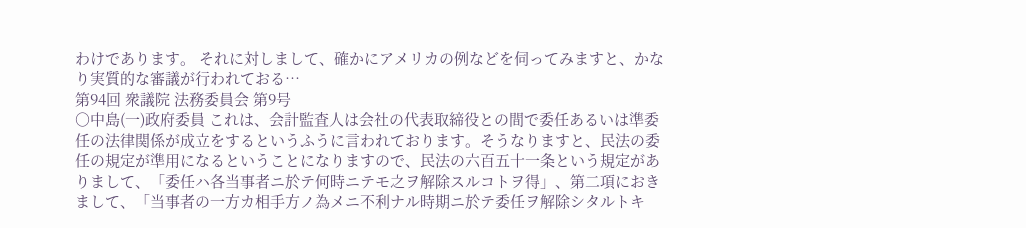わけであります。 それに対しまして、確かにアメリカの例などを伺ってみますと、かなり実質的な審議が行われておる…
第94回 衆議院 法務委員会 第9号
○中島(一)政府委員 これは、会計監査人は会社の代表取締役との間で委任あるいは準委任の法律関係が成立をするというふうに言われております。そうなりますと、民法の委任の規定が準用になるということになりますので、民法の六百五十一条という規定がありまして、「委任ハ各当事者ニ於テ何時ニテモ之ヲ解除スルコトヲ得」、第二項におきまして、「当事者の一方カ相手方ノ為メニ不利ナル時期ニ於テ委任ヲ解除シタルトキ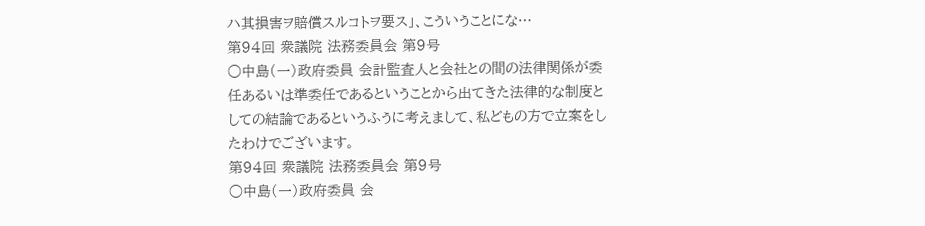ハ其損害ヲ賠償スルコトヲ要ス」、こういうことにな…
第94回 衆議院 法務委員会 第9号
○中島(一)政府委員 会計監査人と会社との間の法律関係が委任あるいは準委任であるということから出てきた法律的な制度としての結論であるというふうに考えまして、私どもの方で立案をしたわけでございます。
第94回 衆議院 法務委員会 第9号
○中島(一)政府委員 会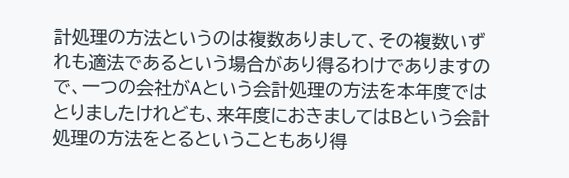計処理の方法というのは複数ありまして、その複数いずれも適法であるという場合があり得るわけでありますので、一つの会社がAという会計処理の方法を本年度ではとりましたけれども、来年度におきましてはBという会計処理の方法をとるということもあり得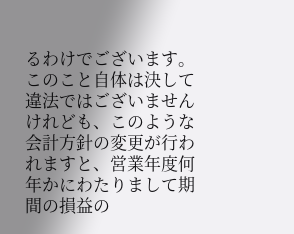るわけでございます。このこと自体は決して違法ではございませんけれども、このような会計方針の変更が行われますと、営業年度何年かにわたりまして期間の損益の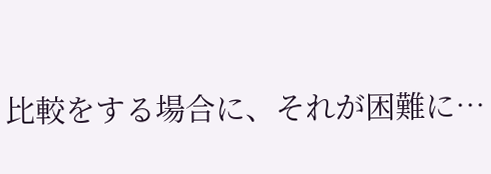比較をする場合に、それが困難に…